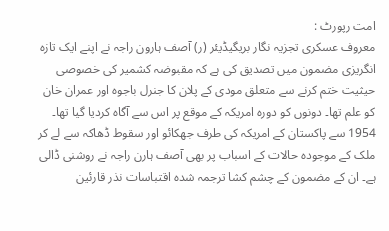امت رپورٹ :
معروف عسکری تجزیہ نگار بریگیڈیئر (ر) آصف ہارون راجہ نے اپنے ایک تازہ انگریزی مضمون میں تصدیق کی ہے کہ مقبوضہ کشمیر کی خصوصی حیثیت ختم کرنے سے متعلق مودی کے پلان کا جنرل باجوہ اور عمران خان کو علم تھا۔ دونوں کو دورہ امریکہ کے موقع پر اس سے آگاہ کردیا گیا تھا۔
1954 سے پاکستان کے امریکہ کی طرف جھکائو اور سقوط ڈھاکہ سے لے کر ملک کے موجودہ حالات کے اسباب پر بھی آصف ہارن راجہ نے روشنی ڈالی ہے۔ ان کے مضمون کے چشم کشا ترجمہ شدہ اقتباسات نذر قارئین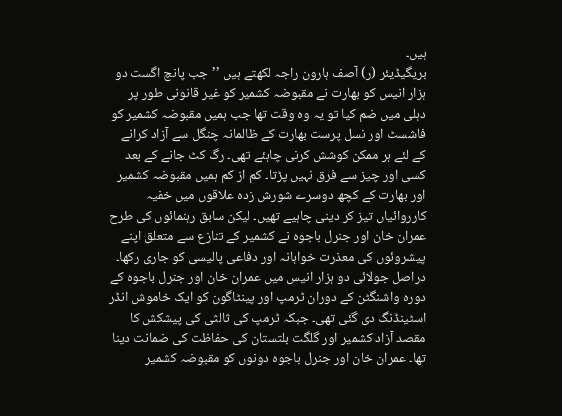ہیں۔
بریگیڈیئر (ر) آصف ہارون راجہ لکھتے ہیں ’’جب پانچ اگست دو ہزار انیس کو بھارت نے مقبوضہ کشمیر کو غیر قانونی طور پر دہلی میں ضم کیا تو یہ وہ وقت تھا جب ہمیں مقبوضہ کشمیر کو فاشسٹ اور نسل پرست بھارت کے ظالمانہ چنگل سے آزاد کرانے کے لئے ہر ممکن کوشش کرنی چاہئے تھی۔ رگ کٹ جانے کے بعد کسی اور چیز سے فرق نہیں پڑتا۔ کم از کم ہمیں مقبوضہ کشمیر اور بھارت کے کچھ دوسرے شورش زدہ علاقوں میں خفیہ کارروائیاں تیز کر دینی چاہیے تھیں۔ لیکن سابق رہنمائوں کی طرح عمران خان اور جنرل باجوہ نے کشمیر کے تنازع سے متعلق اپنے پیشروئوں کی معذرت خواہانہ اور دفاعی پالیسی کو جاری رکھا۔
دراصل جولائی دو ہزار انیس میں عمران خان اور جنرل باجوہ کے دورہ واشنگٹن کے دوران ٹرمپ اور پینٹاگون کو ایک خاموش انڈر اسٹینڈنگ دی گئی تھی۔ جبکہ ٹرمپ کی ثالثی کی پیشکش کا مقصد آزاد کشمیر اور گلگت بلتستان کی حفاظت کی ضمانت دینا تھا۔ عمران خان اور جنرل باجوہ دونوں کو مقبوضہ کشمیر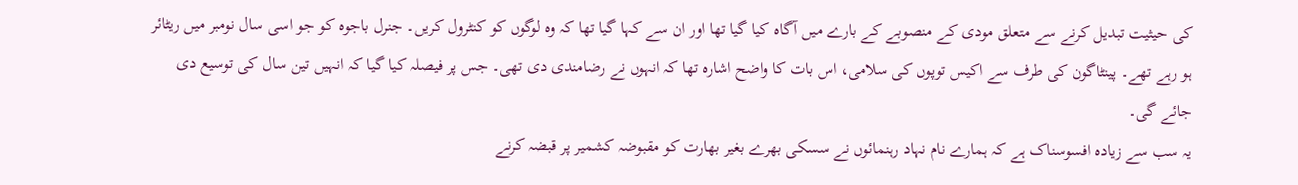کی حیثیت تبدیل کرنے سے متعلق مودی کے منصوبے کے بارے میں آگاہ کیا گیا تھا اور ان سے کہا گیا تھا کہ وہ لوگوں کو کنٹرول کریں۔ جنرل باجوہ کو جو اسی سال نومبر میں ریٹائر ہو رہے تھے۔ پینٹاگون کی طرف سے اکیس توپوں کی سلامی، اس بات کا واضح اشارہ تھا کہ انہوں نے رضامندی دی تھی۔ جس پر فیصلہ کیا گیا کہ انہیں تین سال کی توسیع دی جائے گی۔
یہ سب سے زیادہ افسوسناک ہے کہ ہمارے نام نہاد رہنمائوں نے سسکی بھرے بغیر بھارت کو مقبوضہ کشمیر پر قبضہ کرنے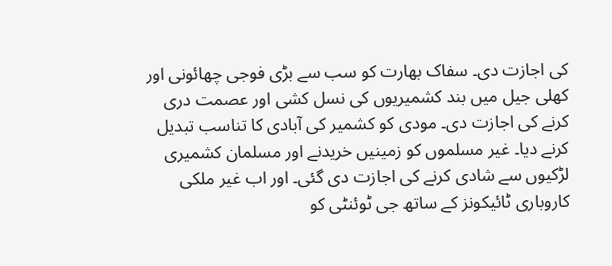کی اجازت دی۔ سفاک بھارت کو سب سے بڑی فوجی چھائونی اور کھلی جیل میں بند کشمیریوں کی نسل کشی اور عصمت دری کرنے کی اجازت دی۔ مودی کو کشمیر کی آبادی کا تناسب تبدیل کرنے دیا۔ غیر مسلموں کو زمینیں خریدنے اور مسلمان کشمیری لڑکیوں سے شادی کرنے کی اجازت دی گئی۔ اور اب غیر ملکی کاروباری ٹائیکونز کے ساتھ جی ٹوئنٹی کو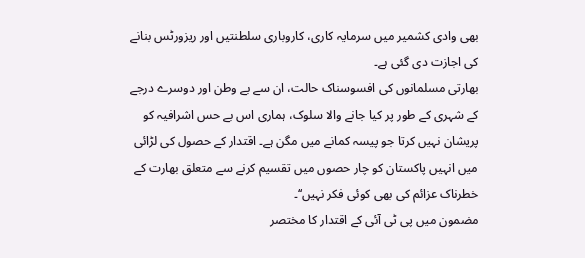بھی وادی کشمیر میں سرمایہ کاری، کاروباری سلطنتیں اور ریزورٹس بنانے کی اجازت دی گئی ہے۔
بھارتی مسلمانوں کی افسوسناک حالت، ان سے بے وطن اور دوسرے درجے کے شہری کے طور پر کیا جانے والا سلوک، ہماری اس بے حس اشرافیہ کو پریشان نہیں کرتا جو پیسہ کمانے میں مگن ہے۔ اقتدار کے حصول کی لڑائی میں انہیں پاکستان کو چار حصوں میں تقسیم کرنے سے متعلق بھارت کے خطرناک عزائم کی بھی کوئی فکر نہیں‘‘۔
مضمون میں پی ٹی آئی کے اقتدار کا مختصر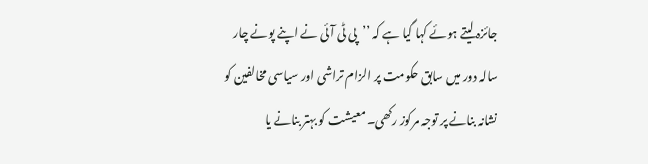جائزہ لیتے ہوئے کہا گیا ہے کہ ’’پی ٹی آئی نے اپنے پونے چار سالہ دور میں سابق حکومت پر الزام تراشی اور سیاسی مخالفین کو نشانہ بنانے پر توجہ مرکوز رکھی۔ معیشت کو بہتر بنانے یا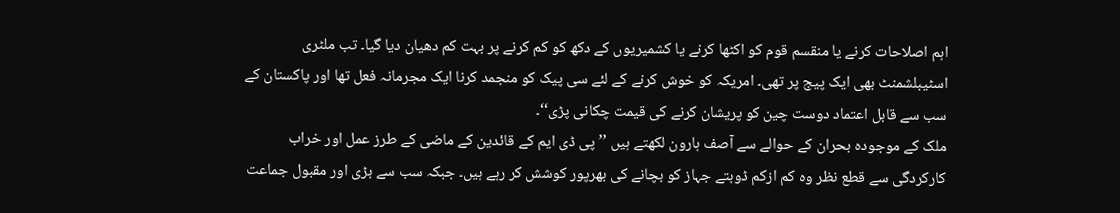اہم اصلاحات کرنے یا منقسم قوم کو اکٹھا کرنے یا کشمیریوں کے دکھ کو کم کرنے پر بہت کم دھیان دیا گیا۔ تب ملٹری اسٹیبلشمنٹ بھی ایک پیج پر تھی۔ امریکہ کو خوش کرنے کے لئے سی پیک کو منجمد کرنا ایک مجرمانہ فعل تھا اور پاکستان کے سب سے قابل اعتماد دوست چین کو پریشان کرنے کی قیمت چکانی پڑی‘‘۔
ملک کے موجودہ بحران کے حوالے سے آصف ہارون لکھتے ہیں ’’پی ڈی ایم کے قائدین کے ماضی کے طرز عمل اور خراب کارکردگی سے قطع نظر وہ کم ازکم ڈوبتے جہاز کو بچانے کی بھرپور کوشش کر رہے ہیں۔ جبکہ سب سے بڑی اور مقبول جماعت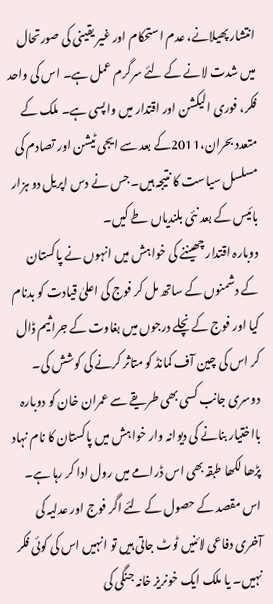انتشار پھیلانے، عدم استحکام اور غیر یقینی کی صورتحال میں شدت لانے کے لئے سرگرم عمل ہے۔ اس کی واحد فکر، فوری الیکشن اور اقتدار میں واپسی ہے۔ ملک کے متعدد بحران،2011کے بعد سے ایجی ٹیشن اور تصادم کی مسلسل سیاست کا نتیجہ ہیں۔ جس نے دس اپریل دو ہزار بائیس کے بعد نئی بلندیاں طے کیں۔
دوبارہ اقتدار چھیننے کی خواہش میں انہوں نے پاکستان کے دشمنوں کے ساتھ مل کر فوج کی اعلیٰ قیادت کو بدنام کیا اور فوج کے نچلے درجوں میں بغاوت کے جراثیم ڈال کر اس کی چین آف کمانڈ کو متاثر کرنے کی کوشش کی۔ دوسری جانب کسی بھی طریقے سے عمران خان کو دوبارہ بااختیار بنانے کی دیوانہ وار خواہش میں پاکستان کا نام نہاد پڑھا لکھا طبقہ بھی اس ڈرامے میں رول ادا کر رہا ہے۔ اس مقصد کے حصول کے لئے اگر فوج اور عدلیہ کی آخری دفاعی لائنیں ٹوٹ جاتی ہیں تو انہیں اس کی کوئی فکر نہیں۔ یا ملک ایک خونریز خانہ جنگی کی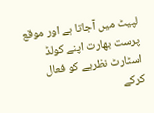لپیٹ میں آجاتا ہے اور موقع پرست بھارت اپنے کولڈ اسٹارٹ نظریے کو فعال کرکے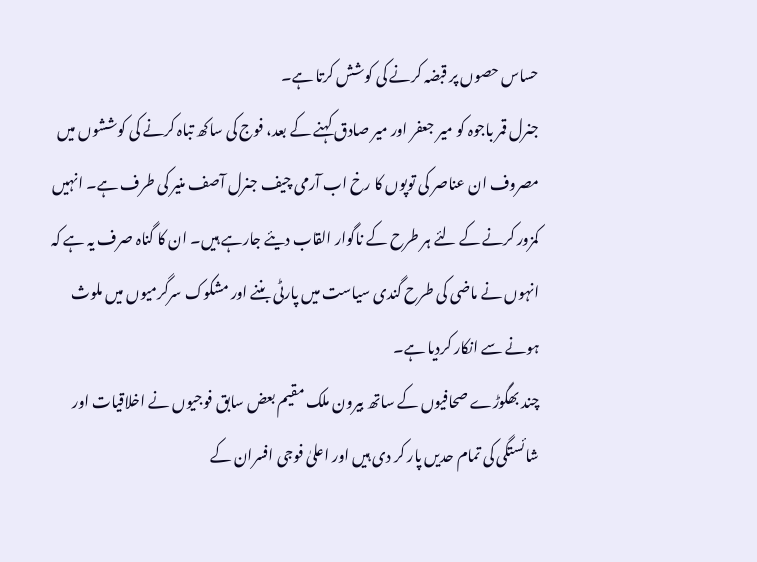حساس حصوں پر قبضہ کرنے کی کوشش کرتا ہے۔
جنرل قمر باجوہ کو میر جعفر اور میر صادق کہنے کے بعد، فوج کی ساکھ تباہ کرنے کی کوششوں میں مصروف ان عناصر کی توپوں کا رخ اب آرمی چیف جنرل آصف منیر کی طرف ہے۔ انہیں کمزور کرنے کے لئے ہر طرح کے ناگوار القاب دیئے جارہے ہیں۔ ان کا گناہ صرف یہ ہے کہ انہوں نے ماضی کی طرح گندی سیاست میں پارٹی بننے اور مشکوک سرگرمیوں میں ملوث ہونے سے انکار کردیا ہے۔
چند بھگوڑے صحافیوں کے ساتھ بیرون ملک مقیم بعض سابق فوجیوں نے اخلاقیات اور شائستگی کی تمام حدیں پار کر دی ہیں اور اعلیٰ فوجی افسران کے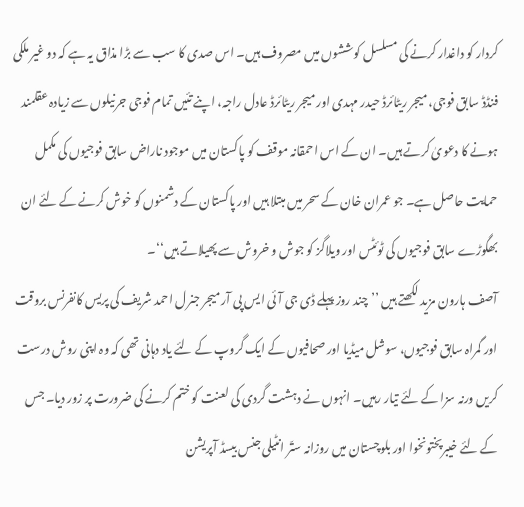کردار کو داغدار کرنے کی مسلسل کوششوں میں مصروف ہیں۔ اس صدی کا سب سے بڑا مذاق یہ ہے کہ دو غیر ملکی فنڈڈ سابق فوجی، میجر ریٹائرڈ حیدر مہدی اور میجر ریٹائرڈ عادل راجہ، اپنے تئیں تمام فوجی جرنیلوں سے زیادہ عقلمند ہونے کا دعویٰ کرتے ہیں۔ ان کے اس احمقانہ موقف کو پاکستان میں موجود ناراض سابق فوجیوں کی مکمل حمایت حاصل ہے۔ جو عمران خان کے سحر میں مبتلا ہیں اور پاکستان کے دشمنوں کو خوش کرنے کے لئے ان بھگوڑے سابق فوجیوں کی ٹوئٹس اور ویلاگز کو جوش و خروش سے پھیلاتے ہیں‘‘۔
آصف ہارون مزید لکھتے ہیں ’’چند روز پہلے ڈی جی آئی ایس پی آر میجر جنرل احمد شریف کی پریس کانفرنس بروقت اور گمراہ سابق فوجیوں، سوشل میڈیا اور صحافیوں کے ایک گروپ کے لئے یاد دہانی تھی کہ وہ اپنی روش درست کریں ورنہ سزا کے لئے تیار رہیں۔ انہوں نے دہشت گردی کی لعنت کو ختم کرنے کی ضرورت پر زور دیا۔ جس کے لئے خیبرپختونخوا اور بلوچستان میں روزانہ ستّر انٹیلی جنس بیسڈ آپریشن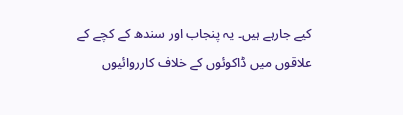کیے جارہے ہیں۔ یہ پنجاب اور سندھ کے کچے کے علاقوں میں ڈاکوئوں کے خلاف کارروائیوں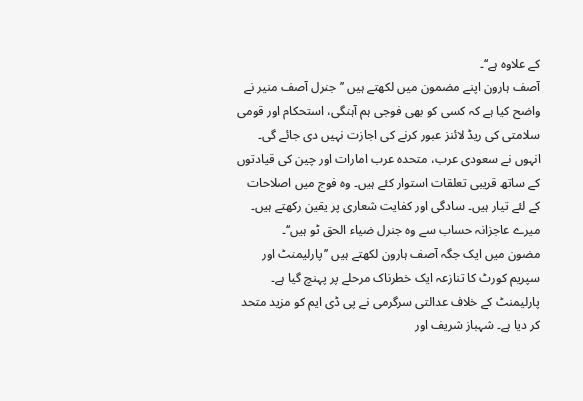کے علاوہ ہے‘‘۔
آصف ہارون اپنے مضمون میں لکھتے ہیں ’’جنرل آصف منیر نے واضح کیا ہے کہ کسی کو بھی فوجی ہم آہنگی، استحکام اور قومی سلامتی کی ریڈ لائنز عبور کرنے کی اجازت نہیں دی جائے گی۔ انہوں نے سعودی عرب، متحدہ عرب امارات اور چین کی قیادتوں کے ساتھ قریبی تعلقات استوار کئے ہیں۔ وہ فوج میں اصلاحات کے لئے تیار ہیں۔ سادگی اور کفایت شعاری پر یقین رکھتے ہیں۔ میرے عاجزانہ حساب سے وہ جنرل ضیاء الحق ٹو ہیں‘‘۔
مضون میں ایک جگہ آصف ہارون لکھتے ہیں ’’پارلیمنٹ اور سپریم کورٹ کا تنازعہ ایک خطرناک مرحلے پر پہنچ گیا ہے۔ پارلیمنٹ کے خلاف عدالتی سرگرمی نے پی ڈی ایم کو مزید متحد کر دیا ہے۔ شہباز شریف اور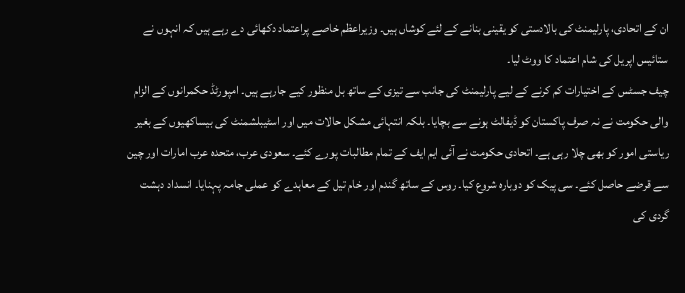ان کے اتحادی، پارلیمنٹ کی بالادستی کو یقینی بنانے کے لئے کوشاں ہیں۔ وزیراعظم خاصے پراعتماد دکھائی دے رہے ہیں کہ انہوں نے ستائیس اپریل کی شام اعتماد کا ووٹ لیا۔
چیف جسٹس کے اختیارات کم کرنے کے لیے پارلیمنٹ کی جانب سے تیزی کے ساتھ بل منظور کیے جارہے ہیں۔ امپورٹڈ حکمرانوں کے الزام والی حکومت نے نہ صرف پاکستان کو ڈیفالٹ ہونے سے بچایا۔ بلکہ انتہائی مشکل حالات میں اور اسٹیبلشمنٹ کی بیساکھیوں کے بغیر ریاستی امور کو بھی چلا رہی ہے۔ اتحادی حکومت نے آئی ایم ایف کے تمام مطالبات پورے کئے۔ سعودی عرب، متحدہ عرب امارات اور چین سے قرضے حاصل کئے۔ سی پیک کو دوبارہ شروع کیا۔ روس کے ساتھ گندم اور خام تیل کے معاہدے کو عملی جامہ پہنایا۔ انسداد دہشت گردی کی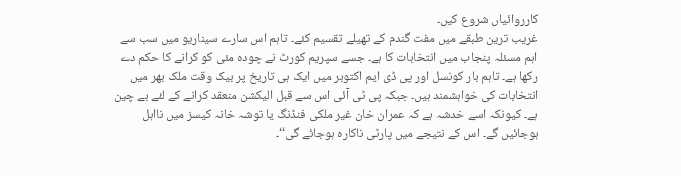کارروائیاں شروع کیں۔
غریب ترین طبقے میں مفت گندم کے تھیلے تقسیم کئے۔ تاہم اس سارے سیناریو میں سب سے اہم مسئلہ پنجاب میں انتخابات کا ہے۔ جسے سپریم کورٹ نے چودہ مئی کو کرانے کا حکم دے رکھا ہے۔ تاہم بار کونسل اور پی ڈی ایم اکتوبر میں ایک ہی تاریخ پر بیک وقت ملک بھر میں انتخابات کی خواہشمند ہیں۔ جبکہ پی ٹی آئی اس سے قبل الیکشن منعقد کرانے کے لئے بے چین ہے۔ کیونکہ اسے خدشہ ہے کہ عمران خان غیر ملکی فنڈنگ یا توشہ خانہ کیسز میں نااہل ہوجائیں گے۔ اس کے نتیجے میں پارٹی ناکارہ ہوجائے گی‘‘۔